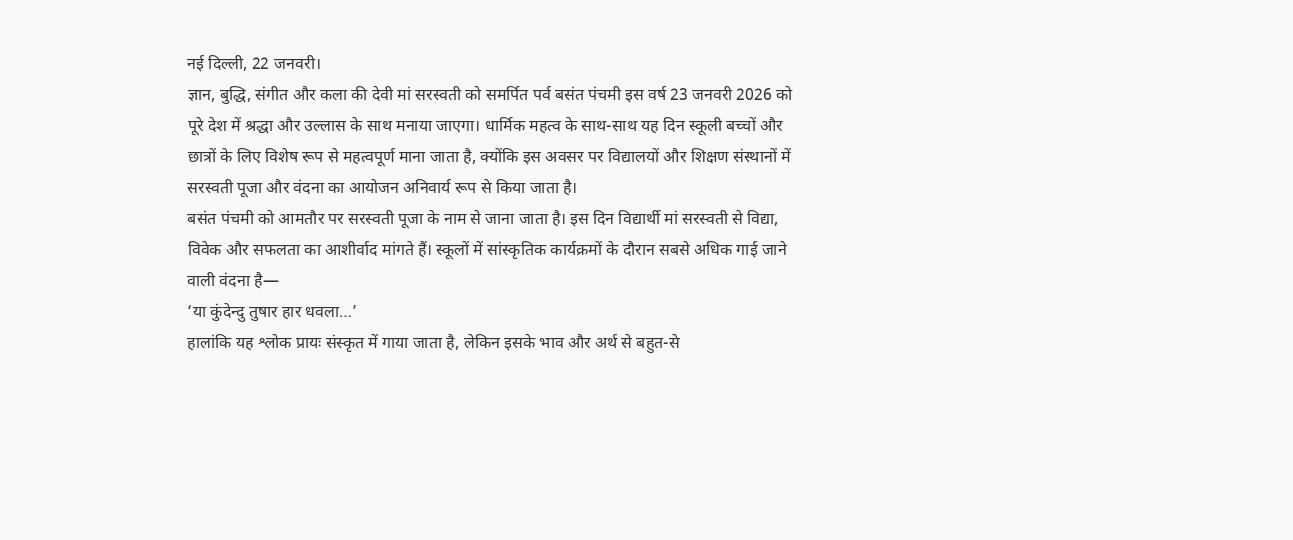नई दिल्ली, 22 जनवरी।
ज्ञान, बुद्धि, संगीत और कला की देवी मां सरस्वती को समर्पित पर्व बसंत पंचमी इस वर्ष 23 जनवरी 2026 को पूरे देश में श्रद्धा और उल्लास के साथ मनाया जाएगा। धार्मिक महत्व के साथ-साथ यह दिन स्कूली बच्चों और छात्रों के लिए विशेष रूप से महत्वपूर्ण माना जाता है, क्योंकि इस अवसर पर विद्यालयों और शिक्षण संस्थानों में सरस्वती पूजा और वंदना का आयोजन अनिवार्य रूप से किया जाता है।
बसंत पंचमी को आमतौर पर सरस्वती पूजा के नाम से जाना जाता है। इस दिन विद्यार्थी मां सरस्वती से विद्या, विवेक और सफलता का आशीर्वाद मांगते हैं। स्कूलों में सांस्कृतिक कार्यक्रमों के दौरान सबसे अधिक गाई जाने वाली वंदना है—
‘या कुंदेन्दु तुषार हार धवला…’
हालांकि यह श्लोक प्रायः संस्कृत में गाया जाता है, लेकिन इसके भाव और अर्थ से बहुत-से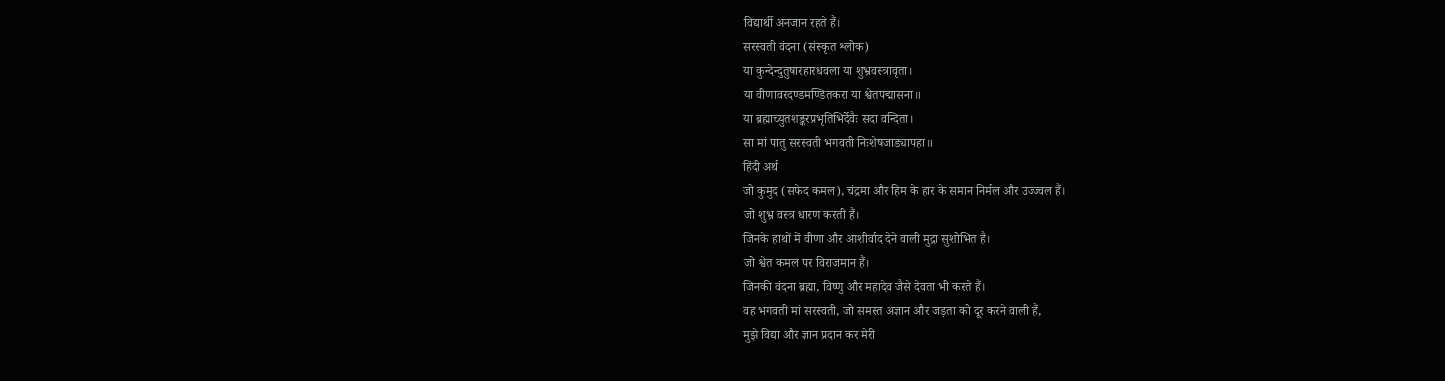विद्यार्थी अनजान रहते हैं।
सरस्वती वंदना (संस्कृत श्लोक)
या कुन्देन्दुतुषारहारधवला या शुभ्रवस्त्रावृता।
या वीणावरदण्डमण्डितकरा या श्वेतपद्मासना॥
या ब्रह्माच्युतशङ्करप्रभृतिभिर्देवैः सदा वन्दिता।
सा मां पातु सरस्वती भगवती निःशेषजाड्यापहा॥
हिंदी अर्थ
जो कुमुद (सफेद कमल), चंद्रमा और हिम के हार के समान निर्मल और उज्ज्वल हैं।
जो शुभ्र वस्त्र धारण करती हैं।
जिनके हाथों में वीणा और आशीर्वाद देने वाली मुद्रा सुशोभित है।
जो श्वेत कमल पर विराजमान हैं।
जिनकी वंदना ब्रह्मा, विष्णु और महादेव जैसे देवता भी करते हैं।
वह भगवती मां सरस्वती, जो समस्त अज्ञान और जड़ता को दूर करने वाली हैं,
मुझे विद्या और ज्ञान प्रदान कर मेरी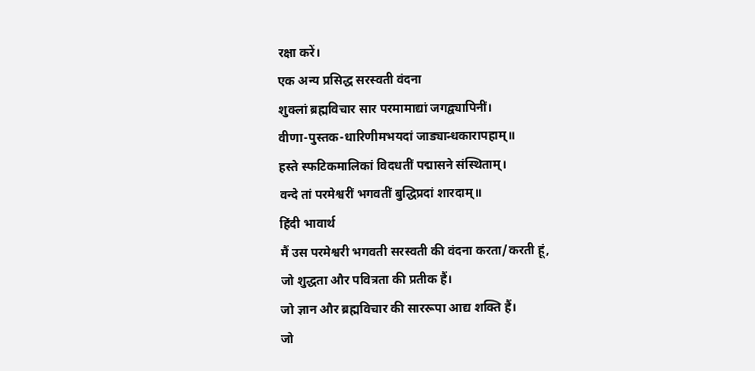रक्षा करें।
एक अन्य प्रसिद्ध सरस्वती वंदना
शुक्लां ब्रह्मविचार सार परमामाद्यां जगद्व्यापिनीं।
वीणा-पुस्तक-धारिणीमभयदां जाड्यान्धकारापहाम्॥
हस्ते स्फटिकमालिकां विदधतीं पद्मासने संस्थिताम्।
वन्दे तां परमेश्वरीं भगवतीं बुद्धिप्रदां शारदाम्॥
हिंदी भावार्थ
मैं उस परमेश्वरी भगवती सरस्वती की वंदना करता/करती हूं,
जो शुद्धता और पवित्रता की प्रतीक हैं।
जो ज्ञान और ब्रह्मविचार की साररूपा आद्य शक्ति हैं।
जो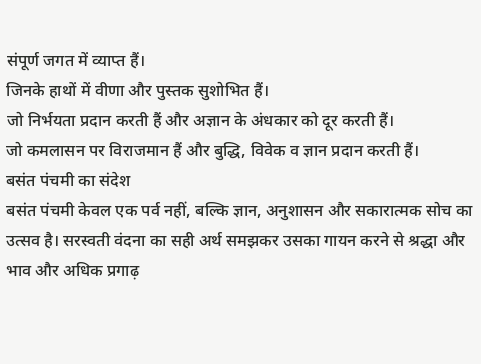संपूर्ण जगत में व्याप्त हैं।
जिनके हाथों में वीणा और पुस्तक सुशोभित हैं।
जो निर्भयता प्रदान करती हैं और अज्ञान के अंधकार को दूर करती हैं।
जो कमलासन पर विराजमान हैं और बुद्धि, विवेक व ज्ञान प्रदान करती हैं।
बसंत पंचमी का संदेश
बसंत पंचमी केवल एक पर्व नहीं, बल्कि ज्ञान, अनुशासन और सकारात्मक सोच का उत्सव है। सरस्वती वंदना का सही अर्थ समझकर उसका गायन करने से श्रद्धा और भाव और अधिक प्रगाढ़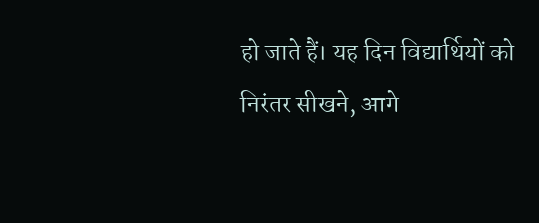हो जाते हैं। यह दिन विद्यार्थियों को निरंतर सीखने, आगे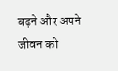बढ़ने और अपने जीवन को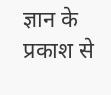ज्ञान के प्रकाश से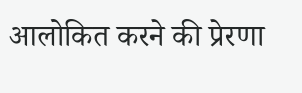आलोकित करने की प्रेरणा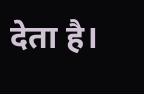देता है।